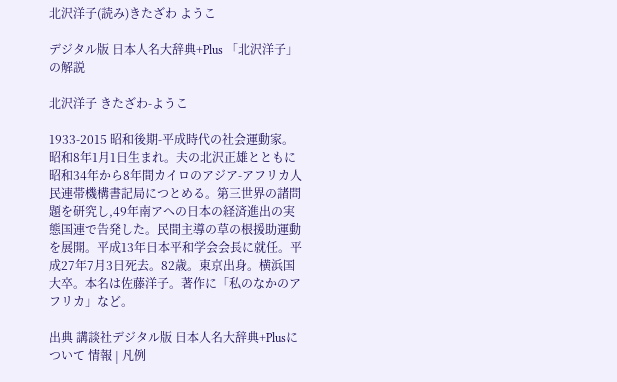北沢洋子(読み)きたざわ ようこ

デジタル版 日本人名大辞典+Plus 「北沢洋子」の解説

北沢洋子 きたざわ-ようこ

1933-2015 昭和後期-平成時代の社会運動家。
昭和8年1月1日生まれ。夫の北沢正雄とともに昭和34年から8年間カイロのアジア-アフリカ人民連帯機構書記局につとめる。第三世界の諸問題を研究し,49年南アへの日本の経済進出の実態国連で告発した。民間主導の草の根援助運動を展開。平成13年日本平和学会会長に就任。平成27年7月3日死去。82歳。東京出身。横浜国大卒。本名は佐藤洋子。著作に「私のなかのアフリカ」など。

出典 講談社デジタル版 日本人名大辞典+Plusについて 情報 | 凡例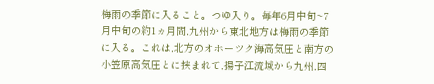梅雨の季節に入ること。つゆ入り。毎年6月中旬~7月中旬の約1ヵ月間,九州から東北地方は梅雨の季節に入る。これは,北方のオホーツク海高気圧と南方の小笠原高気圧とに挟まれて,揚子江流域から九州,四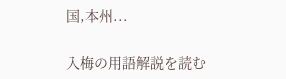国,本州...

入梅の用語解説を読む